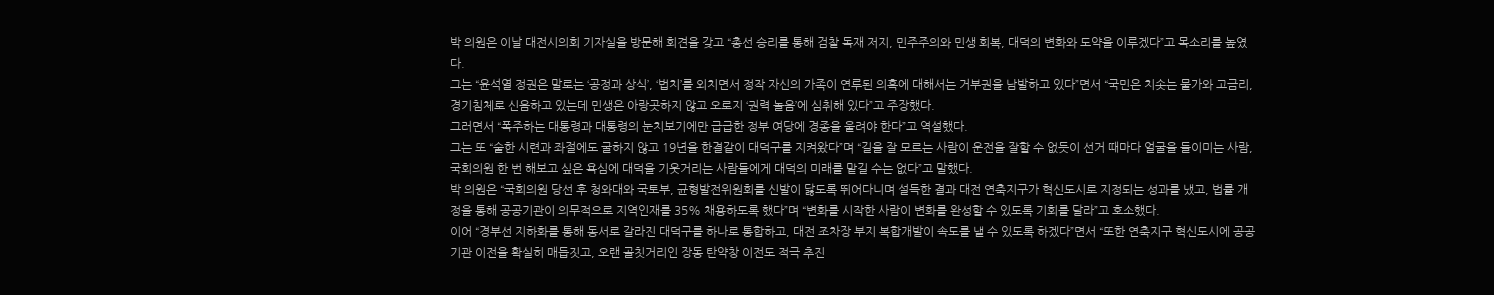박 의원은 이날 대전시의회 기자실을 방문해 회견을 갖고 “총선 승리를 통해 검찰 독재 저지, 민주주의와 민생 회복, 대덕의 변화와 도약을 이루겠다”고 목소리를 높였다.
그는 “윤석열 정권은 말로는 ‘공정과 상식’, ‘법치’를 외치면서 정작 자신의 가족이 연루된 의혹에 대해서는 거부권을 남발하고 있다”면서 “국민은 치솟는 물가와 고금리, 경기침체로 신음하고 있는데 민생은 아랑곳하지 않고 오로지 ‘권력 놀음’에 심취해 있다”고 주장했다.
그러면서 “폭주하는 대통령과 대통령의 눈치보기에만 급급한 정부 여당에 경종을 울려야 한다”고 역설했다.
그는 또 “숱한 시련과 좌절에도 굴하지 않고 19년을 한결같이 대덕구를 지켜왔다”며 “길을 잘 모르는 사람이 운전을 잘할 수 없듯이 선거 때마다 얼굴을 들이미는 사람, 국회의원 한 번 해보고 싶은 욕심에 대덕을 기웃거리는 사람들에게 대덕의 미래를 맡길 수는 없다”고 말했다.
박 의원은 “국회의원 당선 후 청와대와 국토부, 균형발전위원회를 신발이 닳도록 뛰어다니며 설득한 결과 대전 연축지구가 혁신도시로 지정되는 성과를 냈고, 법률 개정을 통해 공공기관이 의무적으로 지역인재를 35% 채용하도록 했다”며 “변화를 시작한 사람이 변화를 완성할 수 있도록 기회를 달라”고 호소했다.
이어 “경부선 지하화를 통해 동서로 갈라진 대덕구를 하나로 통합하고, 대전 조차장 부지 복합개발이 속도를 낼 수 있도록 하겠다”면서 “또한 연축지구 혁신도시에 공공기관 이전을 확실히 매듭짓고, 오랜 골칫거리인 장동 탄약창 이전도 적극 추진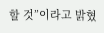할 것”이라고 밝혔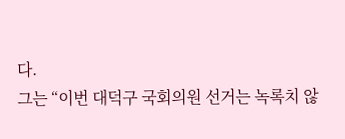다.
그는 “이번 대덕구 국회의원 선거는 녹록치 않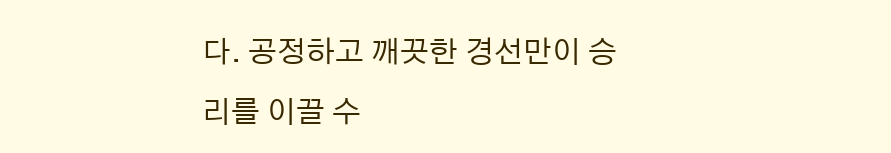다. 공정하고 깨끗한 경선만이 승리를 이끌 수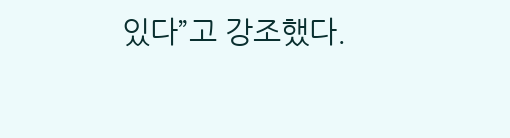있다”고 강조했다.